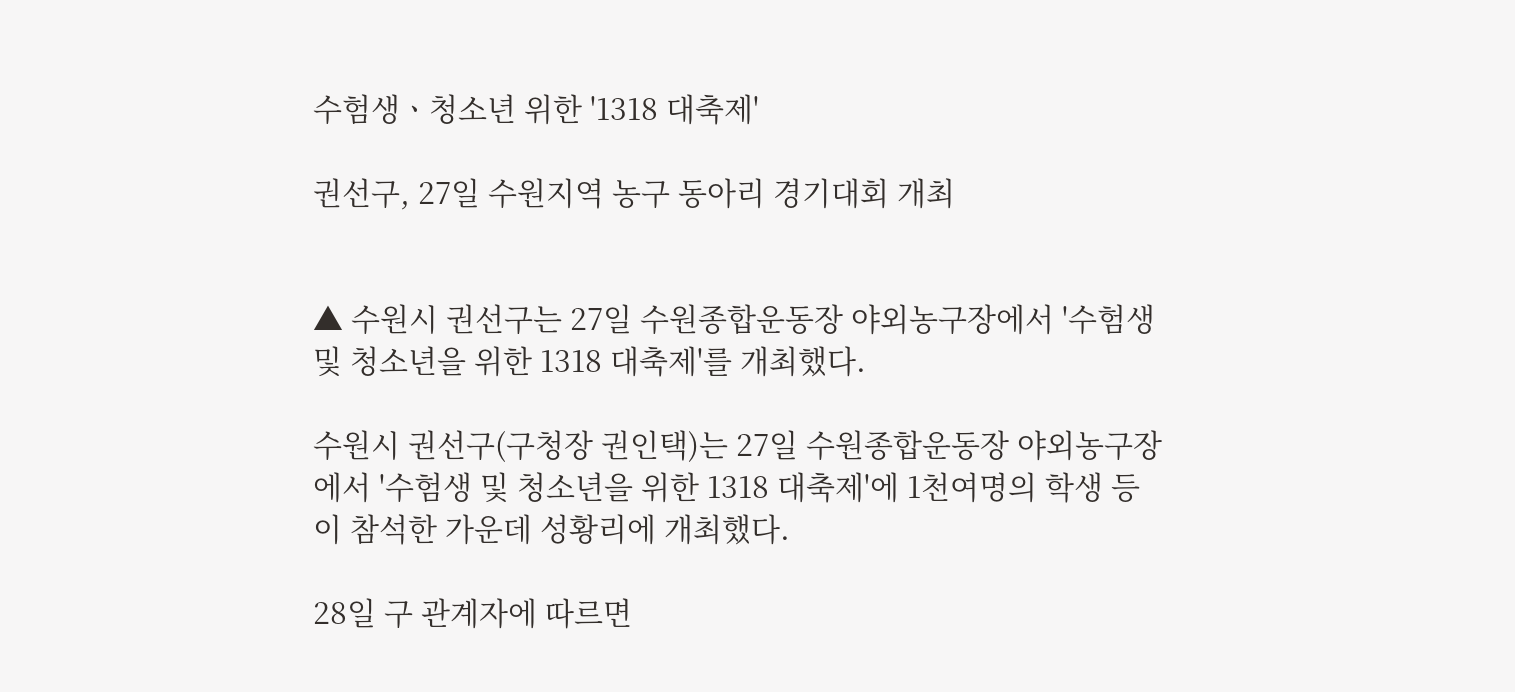수험생ㆍ청소년 위한 '1318 대축제'

권선구, 27일 수원지역 농구 동아리 경기대회 개최


▲ 수원시 권선구는 27일 수원종합운동장 야외농구장에서 '수험생 및 청소년을 위한 1318 대축제'를 개최했다.

수원시 권선구(구청장 권인택)는 27일 수원종합운동장 야외농구장에서 '수험생 및 청소년을 위한 1318 대축제'에 1천여명의 학생 등이 참석한 가운데 성황리에 개최했다.

28일 구 관계자에 따르면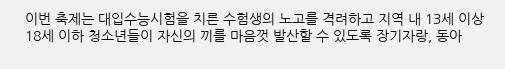이번 축제는 대입수능시험을 치른 수험생의 노고를 격려하고 지역 내 13세 이상 18세 이하 청소년들이 자신의 끼를 마음껏 발산할 수 있도록 장기자랑, 동아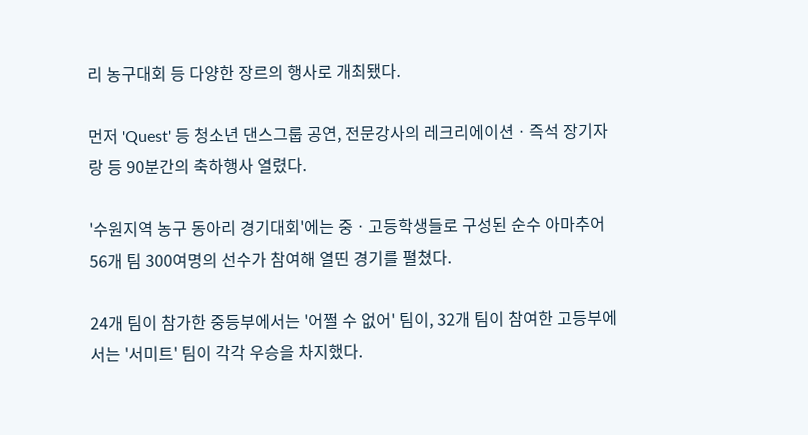리 농구대회 등 다양한 장르의 행사로 개최됐다.

먼저 'Quest' 등 청소년 댄스그룹 공연, 전문강사의 레크리에이션ㆍ즉석 장기자랑 등 90분간의 축하행사 열렸다.

'수원지역 농구 동아리 경기대회'에는 중ㆍ고등학생들로 구성된 순수 아마추어 56개 팀 300여명의 선수가 참여해 열띤 경기를 펼쳤다.

24개 팀이 참가한 중등부에서는 '어쩔 수 없어' 팀이, 32개 팀이 참여한 고등부에서는 '서미트' 팀이 각각 우승을 차지했다.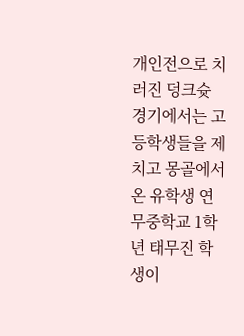개인전으로 치러진 덩크슛 경기에서는 고등학생들을 제치고 몽골에서 온 유학생 연무중학교 1학년 태무진 학생이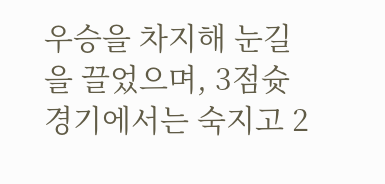우승을 차지해 눈길을 끌었으며, 3점슛 경기에서는 숙지고 2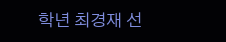학년 최경재 선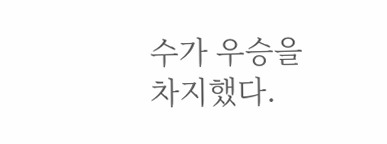수가 우승을 차지했다.